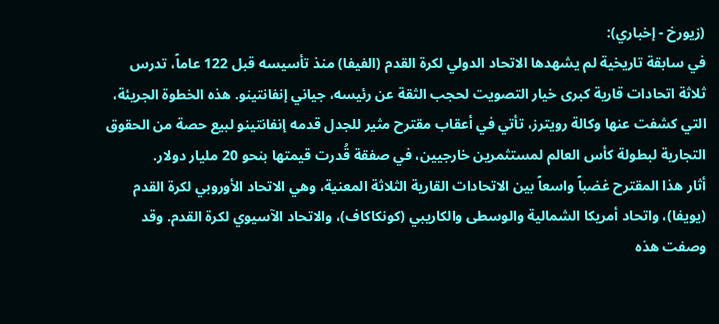(زيورخ - إخباري):
في سابقة تاريخية لم يشهدها الاتحاد الدولي لكرة القدم (الفيفا) منذ تأسيسه قبل 122 عاماً، تدرس ثلاثة اتحادات قارية كبرى خيار التصويت لحجب الثقة عن رئيسه، جياني إنفانتينو. هذه الخطوة الجريئة، التي كشفت عنها وكالة رويترز، تأتي في أعقاب مقترح مثير للجدل قدمه إنفانتينو لبيع حصة من الحقوق التجارية لبطولة كأس العالم لمستثمرين خارجيين، في صفقة قُدرت قيمتها بنحو 20 مليار دولار.
أثار هذا المقترح غضباً واسعاً بين الاتحادات القارية الثلاثة المعنية، وهي الاتحاد الأوروبي لكرة القدم (يويفا)، واتحاد أمريكا الشمالية والوسطى والكاريبي (كونكاكاف)، والاتحاد الآسيوي لكرة القدم. وقد وصفت هذه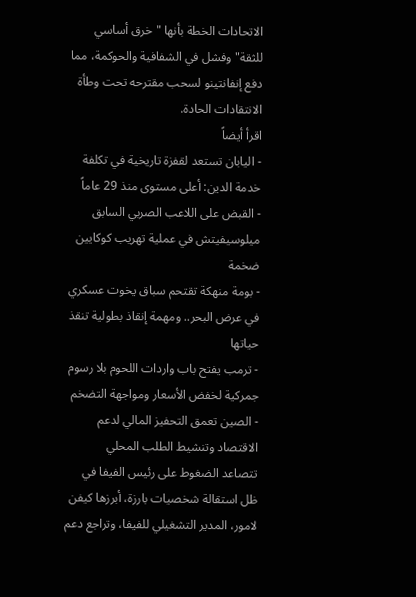الاتحادات الخطة بأنها "خرق أساسي للثقة" وفشل في الشفافية والحوكمة، مما دفع إنفانتينو لسحب مقترحه تحت وطأة الانتقادات الحادة.
اقرأ أيضاً
- اليابان تستعد لقفزة تاريخية في تكلفة خدمة الدين: أعلى مستوى منذ 29 عاماً
- القبض على اللاعب الصربي السابق ميلوسيفيتش في عملية تهريب كوكايين ضخمة
- بومة منهكة تقتحم سباق يخوت عسكري في عرض البحر.. ومهمة إنقاذ بطولية تنقذ حياتها
- ترمب يفتح باب واردات اللحوم بلا رسوم جمركية لخفض الأسعار ومواجهة التضخم
- الصين تعمق التحفيز المالي لدعم الاقتصاد وتنشيط الطلب المحلي
تتصاعد الضغوط على رئيس الفيفا في ظل استقالة شخصيات بارزة، أبرزها كيفن لامور، المدير التشغيلي للفيفا، وتراجع دعم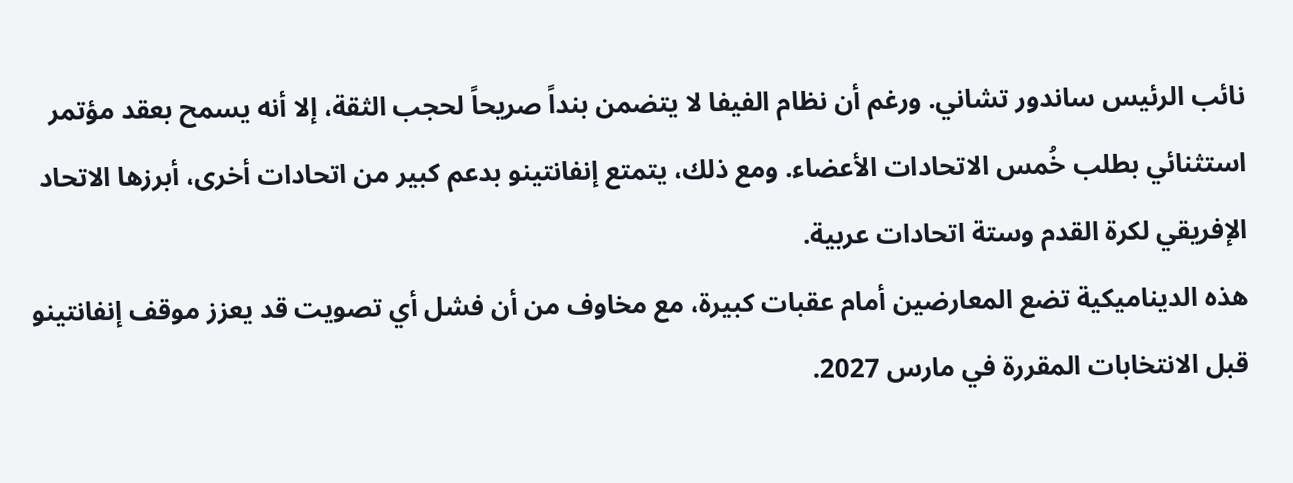نائب الرئيس ساندور تشاني. ورغم أن نظام الفيفا لا يتضمن بنداً صريحاً لحجب الثقة، إلا أنه يسمح بعقد مؤتمر استثنائي بطلب خُمس الاتحادات الأعضاء. ومع ذلك، يتمتع إنفانتينو بدعم كبير من اتحادات أخرى، أبرزها الاتحاد الإفريقي لكرة القدم وستة اتحادات عربية.
هذه الديناميكية تضع المعارضين أمام عقبات كبيرة، مع مخاوف من أن فشل أي تصويت قد يعزز موقف إنفانتينو قبل الانتخابات المقررة في مارس 2027.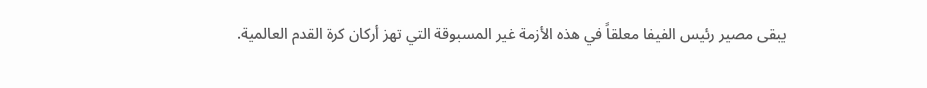يبقى مصير رئيس الفيفا معلقاً في هذه الأزمة غير المسبوقة التي تهز أركان كرة القدم العالمية.